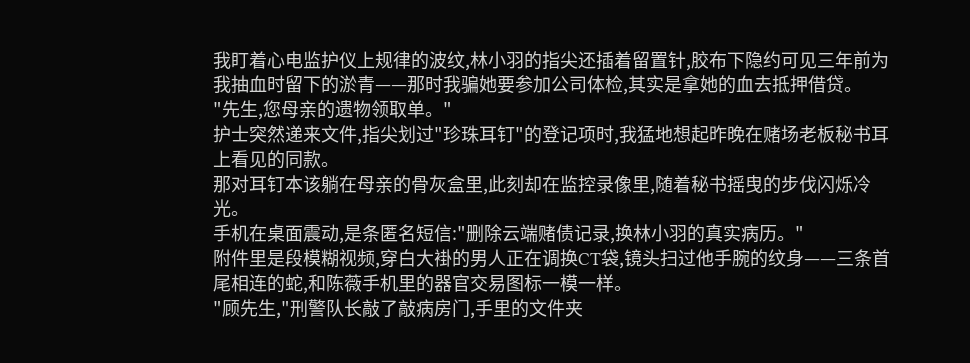我盯着心电监护仪上规律的波纹,林小羽的指尖还插着留置针,胶布下隐约可见三年前为我抽血时留下的淤青——那时我骗她要参加公司体检,其实是拿她的血去抵押借贷。
"先生,您母亲的遗物领取单。"
护士突然递来文件,指尖划过"珍珠耳钉"的登记项时,我猛地想起昨晚在赌场老板秘书耳上看见的同款。
那对耳钉本该躺在母亲的骨灰盒里,此刻却在监控录像里,随着秘书摇曳的步伐闪烁冷光。
手机在桌面震动,是条匿名短信:"删除云端赌债记录,换林小羽的真实病历。"
附件里是段模糊视频,穿白大褂的男人正在调换CT袋,镜头扫过他手腕的纹身——三条首尾相连的蛇,和陈薇手机里的器官交易图标一模一样。
"顾先生,"刑警队长敲了敲病房门,手里的文件夹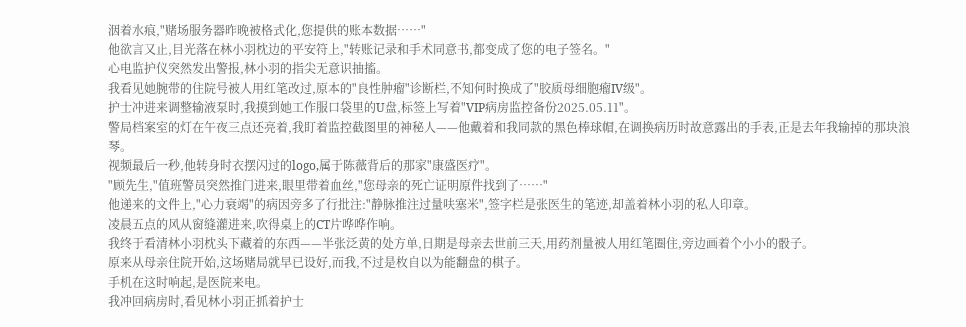洇着水痕,"赌场服务器昨晚被格式化,您提供的账本数据……"
他欲言又止,目光落在林小羽枕边的平安符上,"转账记录和手术同意书,都变成了您的电子签名。"
心电监护仪突然发出警报,林小羽的指尖无意识抽搐。
我看见她腕带的住院号被人用红笔改过,原本的"良性肿瘤"诊断栏,不知何时换成了"胶质母细胞瘤IV级"。
护士冲进来调整输液泵时,我摸到她工作服口袋里的U盘,标签上写着"VIP病房监控备份2025.05.11"。
警局档案室的灯在午夜三点还亮着,我盯着监控截图里的神秘人——他戴着和我同款的黑色棒球帽,在调换病历时故意露出的手表,正是去年我输掉的那块浪琴。
视频最后一秒,他转身时衣摆闪过的logo,属于陈薇背后的那家"康盛医疗"。
"顾先生,"值班警员突然推门进来,眼里带着血丝,"您母亲的死亡证明原件找到了……"
他递来的文件上,"心力衰竭"的病因旁多了行批注:"静脉推注过量呋塞米",签字栏是张医生的笔迹,却盖着林小羽的私人印章。
凌晨五点的风从窗缝灌进来,吹得桌上的CT片哗哗作响。
我终于看清林小羽枕头下藏着的东西——半张泛黄的处方单,日期是母亲去世前三天,用药剂量被人用红笔圈住,旁边画着个小小的骰子。
原来从母亲住院开始,这场赌局就早已设好,而我,不过是枚自以为能翻盘的棋子。
手机在这时响起,是医院来电。
我冲回病房时,看见林小羽正抓着护士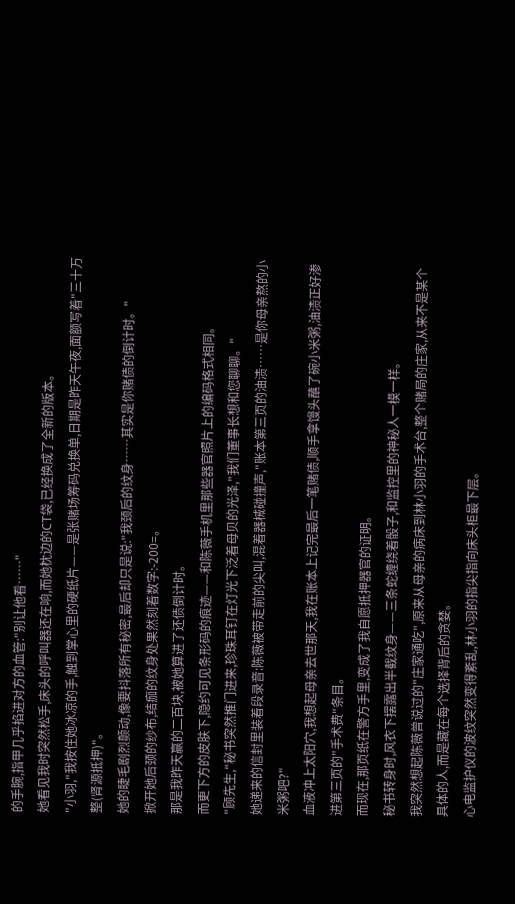的手腕,指甲几乎掐进对方的血管:"别让他看……"
她看见我时突然松手,床头的呼叫器还在响,而她枕边的CT袋,已经换成了全新的版本。
"小羽,"我按住她冰凉的手,触到掌心里的硬纸片——是张赌场筹码兑换单,日期是昨天午夜,面额写着"三十万整(肾源抵押)"。
她的睫毛剧烈颤动,像要抖落所有秘密,最后却只是说:"我颈后的纹身……其实是你赌债的倒计时。"
掀开她后颈的纱布,结痂的纹身处果然刻着数字:-200=。
那是我昨天赢的二百块,被她算进了还债倒计时。
而更下方的皮肤下,隐约可见条形码的痕迹——和陈薇手机里那些器官照片上的编码格式相同。
"顾先生,"秘书突然推门进来,珍珠耳钉在灯光下泛着母贝的光泽,"我们董事长想和您聊聊。"
她递来的信封里装着段录音:陈薇被带走前的尖叫,混着器械碰撞声,"账本第三页的油渍……是你母亲熬的小米粥吧?"
血液冲上太阳穴,我想起母亲去世那天,我在账本上记完最后一笔赌债,顺手拿馒头蘸了碗小米粥,油渍正好渗进第三页的"手术费"条目。
而现在,那页纸在警方手里,变成了我自愿抵押器官的证明。
秘书转身时,风衣下摆露出半截纹身——三条蛇缠绕着骰子,和监控里的神秘人一模一样。
我突然想起陈薇曾说过的"庄家通吃",原来从母亲的病床到林小羽的手术台,整个赌局的庄家,从来不是某个具体的人,而是藏在每个选择背后的贪婪。
心电监护仪的波纹突然变得紊乱,林小羽的指尖指向床头柜最下层。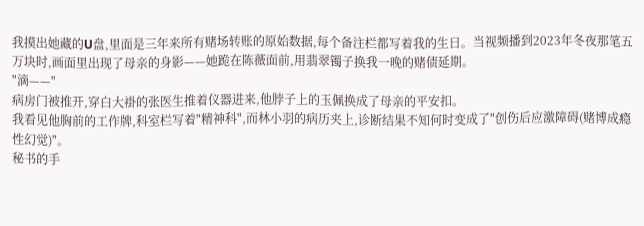我摸出她藏的U盘,里面是三年来所有赌场转账的原始数据,每个备注栏都写着我的生日。当视频播到2023年冬夜那笔五万块时,画面里出现了母亲的身影——她跪在陈薇面前,用翡翠镯子换我一晚的赌债延期。
"滴——"
病房门被推开,穿白大褂的张医生推着仪器进来,他脖子上的玉佩换成了母亲的平安扣。
我看见他胸前的工作牌,科室栏写着"精神科",而林小羽的病历夹上,诊断结果不知何时变成了"创伤后应激障碍(赌博成瘾性幻觉)"。
秘书的手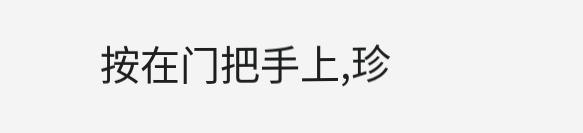按在门把手上,珍